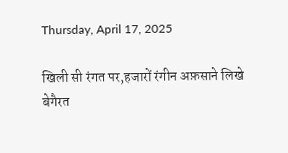Thursday, April 17, 2025

खिली सी रंगत पर,हजारों रंगीन अफ़साने लिखे
बेगैरत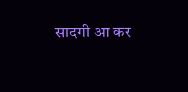सादगी आ कर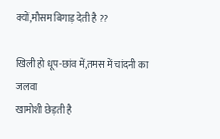क्यों,मौसम बिगाड़ देती है ??

खिली हो धूप-छांव में,तमस में चांदनी का जलवा
खामोशी छेड़ती है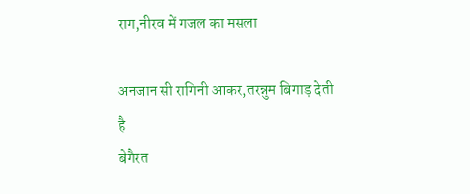राग,नीरव में गजल का मसला

अनजान सी रागिनी आकर,तरन्नुम बिगाड़ देती है
बेगैरत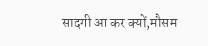सादगी आ कर क्यों,मौसम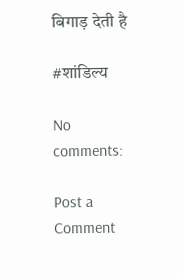बिगाड़ देती है

#शांडिल्य

No comments:

Post a Comment